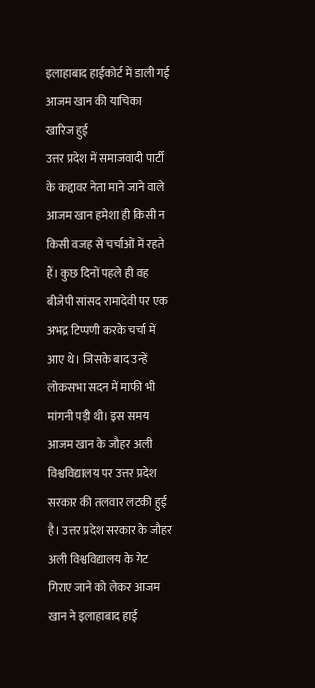इलाहाबाद हाईकोर्ट में डाली गई आजम खान की याचिका खारिज हुई
उत्तर प्रदेश में समाजवादी पार्टी के कद्दावर नेता माने जाने वाले आजम खान हमेशा ही किसी न किसी वजह से चर्चाओं में रहते हैं। कुछ दिनों पहले ही वह बीजेपी सांसद रामादेवी पर एक अभद्र टिप्पणी करके चर्चा में आए थे। जिसके बाद उन्हें लोकसभा सदन में माफी भी मांगनी पड़ी थी। इस समय आजम खान के जौहर अली विश्वविद्यालय पर उत्तर प्रदेश सरकार की तलवार लटकी हुई है। उत्तर प्रदेश सरकार के जौहर अली विश्वविद्यालय के गेट गिराए जाने को लेकर आजम खान ने इलाहाबाद हाई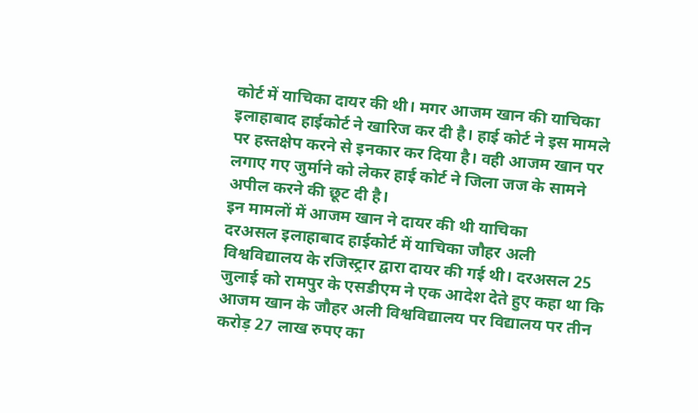कोर्ट में याचिका दायर की थी। मगर आजम खान की याचिका इलाहाबाद हाईकोर्ट ने खारिज कर दी है। हाई कोर्ट ने इस मामले पर हस्तक्षेप करने से इनकार कर दिया है। वही आजम खान पर लगाए गए जुर्माने को लेकर हाई कोर्ट ने जिला जज के सामने अपील करने की छूट दी है।
इन मामलों में आजम खान ने दायर की थी याचिका
दरअसल इलाहाबाद हाईकोर्ट में याचिका जौहर अली विश्वविद्यालय के रजिस्ट्रार द्वारा दायर की गई थी। दरअसल 25 जुलाई को रामपुर के एसडीएम ने एक आदेश देते हुए कहा था कि आजम खान के जौहर अली विश्वविद्यालय पर विद्यालय पर तीन करोड़ 27 लाख रुपए का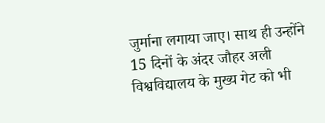जुर्माना लगाया जाए। साथ ही उन्होंने 15 दिनों के अंदर जौहर अली विश्वविद्यालय के मुख्य गेट को भी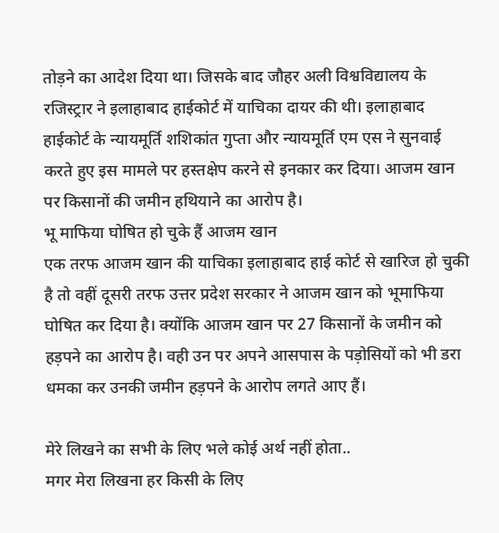तोड़ने का आदेश दिया था। जिसके बाद जौहर अली विश्वविद्यालय के रजिस्ट्रार ने इलाहाबाद हाईकोर्ट में याचिका दायर की थी। इलाहाबाद हाईकोर्ट के न्यायमूर्ति शशिकांत गुप्ता और न्यायमूर्ति एम एस ने सुनवाई करते हुए इस मामले पर हस्तक्षेप करने से इनकार कर दिया। आजम खान पर किसानों की जमीन हथियाने का आरोप है।
भू माफिया घोषित हो चुके हैं आजम खान
एक तरफ आजम खान की याचिका इलाहाबाद हाई कोर्ट से खारिज हो चुकी है तो वहीं दूसरी तरफ उत्तर प्रदेश सरकार ने आजम खान को भूमाफिया घोषित कर दिया है। क्योंकि आजम खान पर 27 किसानों के जमीन को हड़पने का आरोप है। वही उन पर अपने आसपास के पड़ोसियों को भी डरा धमका कर उनकी जमीन हड़पने के आरोप लगते आए हैं।

मेरे लिखने का सभी के लिए भले कोई अर्थ नहीं होता..
मगर मेरा लिखना हर किसी के लिए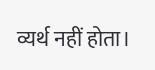व्यर्थ नहीं होता।